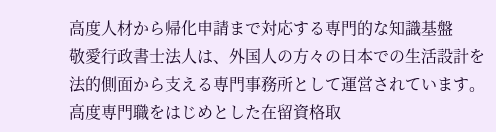高度人材から帰化申請まで対応する専門的な知識基盤
敬愛行政書士法人は、外国人の方々の日本での生活設計を法的側面から支える専門事務所として運営されています。高度専門職をはじめとした在留資格取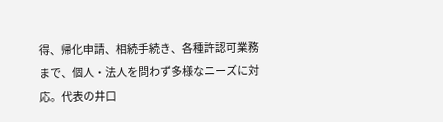得、帰化申請、相続手続き、各種許認可業務まで、個人・法人を問わず多様なニーズに対応。代表の井口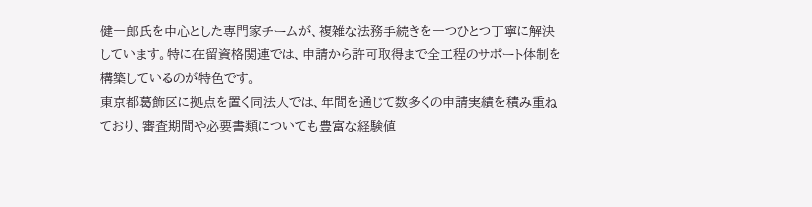健一郎氏を中心とした専門家チームが、複雑な法務手続きを一つひとつ丁寧に解決しています。特に在留資格関連では、申請から許可取得まで全工程のサポート体制を構築しているのが特色です。
東京都葛飾区に拠点を置く同法人では、年間を通じて数多くの申請実績を積み重ねており、審査期間や必要書類についても豊富な経験値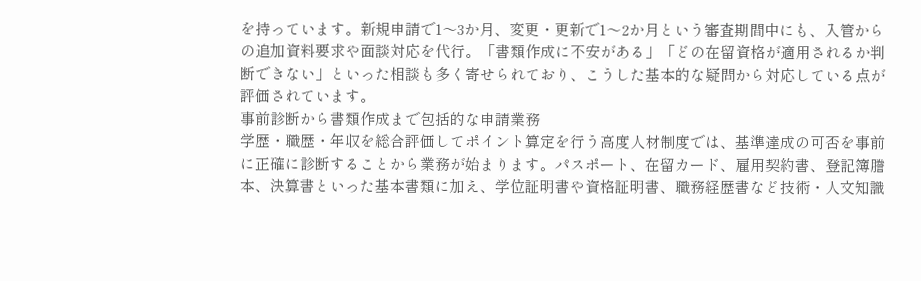を持っています。新規申請で1〜3か月、変更・更新で1〜2か月という審査期間中にも、入管からの追加資料要求や面談対応を代行。「書類作成に不安がある」「どの在留資格が適用されるか判断できない」といった相談も多く寄せられており、こうした基本的な疑問から対応している点が評価されています。
事前診断から書類作成まで包括的な申請業務
学歴・職歴・年収を総合評価してポイント算定を行う高度人材制度では、基準達成の可否を事前に正確に診断することから業務が始まります。パスポート、在留カード、雇用契約書、登記簿謄本、決算書といった基本書類に加え、学位証明書や資格証明書、職務経歴書など技術・人文知識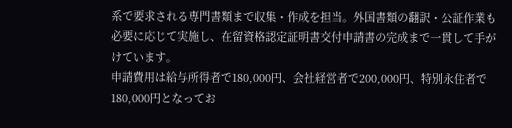系で要求される専門書類まで収集・作成を担当。外国書類の翻訳・公証作業も必要に応じて実施し、在留資格認定証明書交付申請書の完成まで一貫して手がけています。
申請費用は給与所得者で180,000円、会社経営者で200,000円、特別永住者で180,000円となってお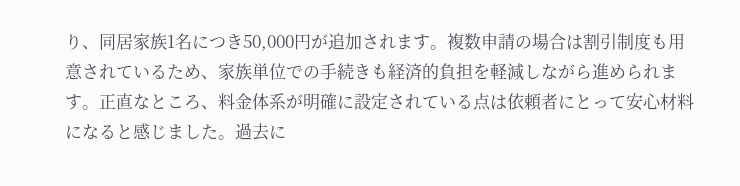り、同居家族1名につき50,000円が追加されます。複数申請の場合は割引制度も用意されているため、家族単位での手続きも経済的負担を軽減しながら進められます。正直なところ、料金体系が明確に設定されている点は依頼者にとって安心材料になると感じました。過去に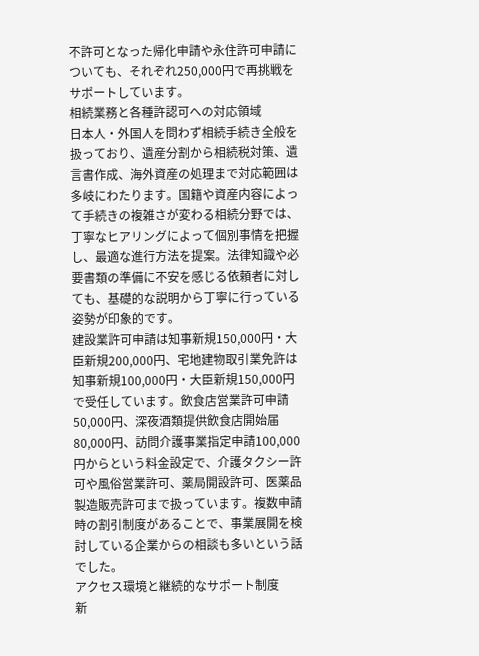不許可となった帰化申請や永住許可申請についても、それぞれ250,000円で再挑戦をサポートしています。
相続業務と各種許認可への対応領域
日本人・外国人を問わず相続手続き全般を扱っており、遺産分割から相続税対策、遺言書作成、海外資産の処理まで対応範囲は多岐にわたります。国籍や資産内容によって手続きの複雑さが変わる相続分野では、丁寧なヒアリングによって個別事情を把握し、最適な進行方法を提案。法律知識や必要書類の準備に不安を感じる依頼者に対しても、基礎的な説明から丁寧に行っている姿勢が印象的です。
建設業許可申請は知事新規150,000円・大臣新規200,000円、宅地建物取引業免許は知事新規100,000円・大臣新規150,000円で受任しています。飲食店営業許可申請50,000円、深夜酒類提供飲食店開始届80,000円、訪問介護事業指定申請100,000円からという料金設定で、介護タクシー許可や風俗営業許可、薬局開設許可、医薬品製造販売許可まで扱っています。複数申請時の割引制度があることで、事業展開を検討している企業からの相談も多いという話でした。
アクセス環境と継続的なサポート制度
新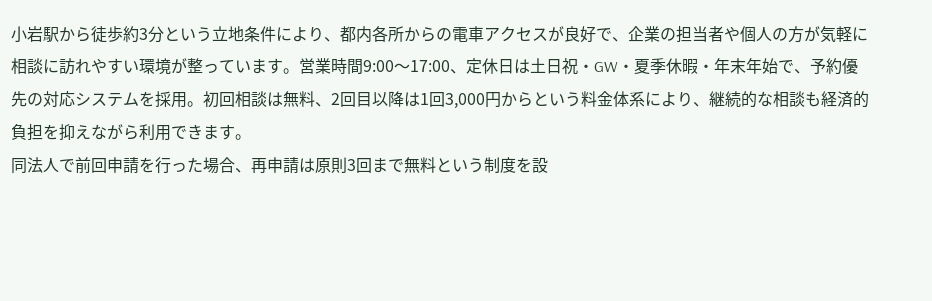小岩駅から徒歩約3分という立地条件により、都内各所からの電車アクセスが良好で、企業の担当者や個人の方が気軽に相談に訪れやすい環境が整っています。営業時間9:00〜17:00、定休日は土日祝・GW・夏季休暇・年末年始で、予約優先の対応システムを採用。初回相談は無料、2回目以降は1回3,000円からという料金体系により、継続的な相談も経済的負担を抑えながら利用できます。
同法人で前回申請を行った場合、再申請は原則3回まで無料という制度を設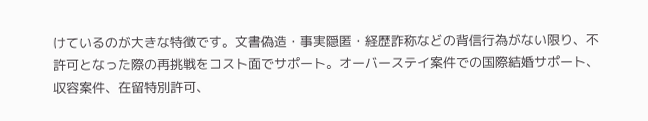けているのが大きな特徴です。文書偽造・事実隠匿・経歴詐称などの背信行為がない限り、不許可となった際の再挑戦をコスト面でサポート。オーバーステイ案件での国際結婚サポート、収容案件、在留特別許可、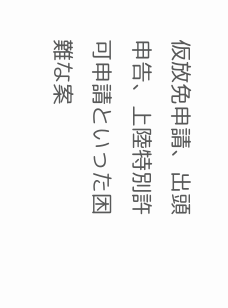仮放免申請、出頭申告、上陸特別許可申請といった困難な案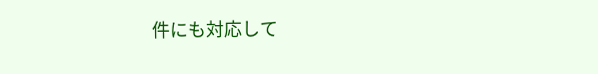件にも対応して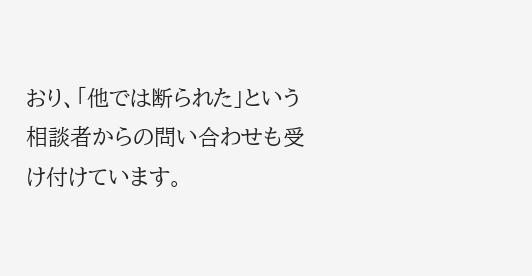おり、「他では断られた」という相談者からの問い合わせも受け付けています。